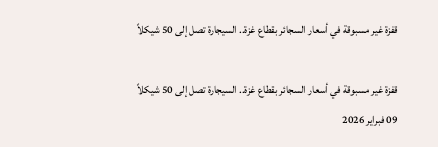قفزة غير مسبوقة في أسعار السجائر بقطاع غزة.. السيجارة تصل إلى 50 شيكلاً

قفزة غير مسبوقة في أسعار السجائر بقطاع غزة.. السيجارة تصل إلى 50 شيكلاً
09 فبراير 2026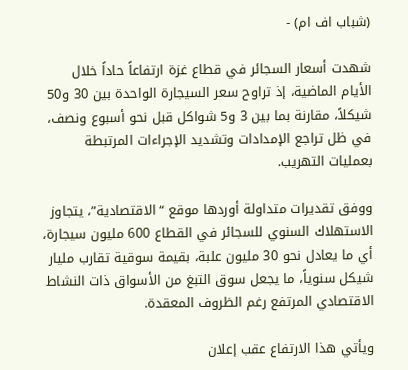(شباب اف ام) -

شهدت أسعار السجائر في قطاع غزة ارتفاعاً حاداً خلال الأيام الماضية، إذ تراوح سعر السيجارة الواحدة بين 30 و50 شيكلاً، مقارنة بما بين 3 و5 شواكل قبل نحو أسبوع ونصف، في ظل تراجع الإمدادات وتشديد الإجراءات المرتبطة بعمليات التهريب.

ووفق تقديرات متداولة أوردها موقع “الاقتصادية”، يتجاوز الاستهلاك السنوي للسجائر في القطاع 600 مليون سيجارة، أي ما يعادل نحو 30 مليون علبة، بقيمة سوقية تقارب مليار شيكل سنوياً، ما يجعل سوق التبغ من الأسواق ذات النشاط الاقتصادي المرتفع رغم الظروف المعقدة.

ويأتي هذا الارتفاع عقب إعلان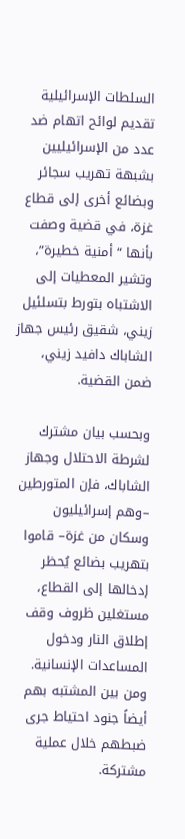السلطات الإسرائيلية تقديم لوائح اتهام ضد عدد من الإسرائيليين بشبهة تهريب سجائر وبضائع أخرى إلى قطاع غزة، في قضية وصفت بأنها “أمنية خطيرة”، وتشير المعطيات إلى الاشتباه بتورط بتسلئيل زيني، شقيق رئيس جهاز الشاباك دافيد زيني، ضمن القضية.

وبحسب بيان مشترك لشرطة الاحتلال وجهاز الشاباك، فإن المتورطين –وهم إسرائيليون وسكان من غزة– قاموا بتهريب بضائع يُحظر إدخالها إلى القطاع، مستغلين ظروف وقف إطلاق النار ودخول المساعدات الإنسانية. ومن بين المشتبه بهم أيضاً جنود احتياط جرى ضبطهم خلال عملية مشتركة.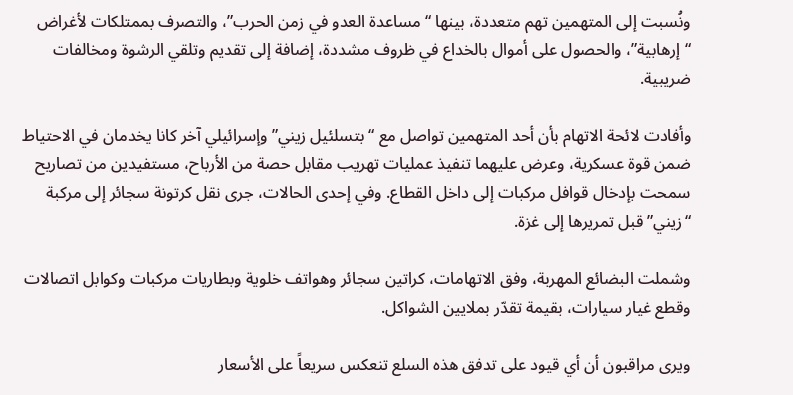ونُسبت إلى المتهمين تهم متعددة، بينها “مساعدة العدو في زمن الحرب”، والتصرف بممتلكات لأغراض “إرهابية”، والحصول على أموال بالخداع في ظروف مشددة، إضافة إلى تقديم وتلقي الرشوة ومخالفات ضريبية.

وأفادت لائحة الاتهام بأن أحد المتهمين تواصل مع “بتسلئيل زيني” وإسرائيلي آخر كانا يخدمان في الاحتياط ضمن قوة عسكرية، وعرض عليهما تنفيذ عمليات تهريب مقابل حصة من الأرباح، مستفيدين من تصاريح سمحت بإدخال قوافل مركبات إلى داخل القطاع. وفي إحدى الحالات، جرى نقل كرتونة سجائر إلى مركبة “زيني” قبل تمريرها إلى غزة.

وشملت البضائع المهربة، وفق الاتهامات، كراتين سجائر وهواتف خلوية وبطاريات مركبات وكوابل اتصالات وقطع غيار سيارات، بقيمة تقدّر بملايين الشواكل.

ويرى مراقبون أن أي قيود على تدفق هذه السلع تنعكس سريعاً على الأسعار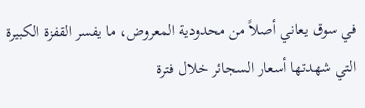في سوق يعاني أصلاً من محدودية المعروض، ما يفسر القفزة الكبيرة التي شهدتها أسعار السجائر خلال فترة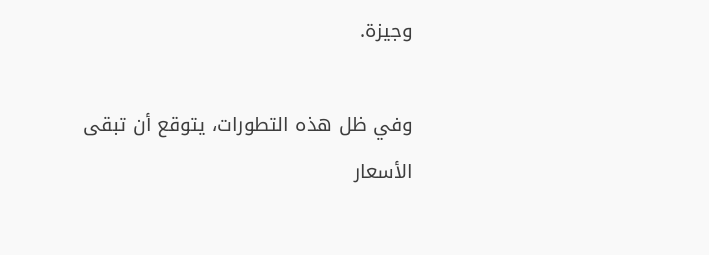وجيزة.

وفي ظل هذه التطورات، يتوقع أن تبقى الأسعار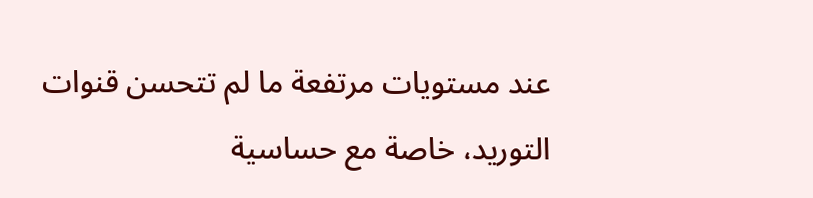عند مستويات مرتفعة ما لم تتحسن قنوات التوريد، خاصة مع حساسية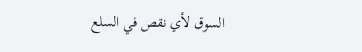السوق لأي نقص في السلع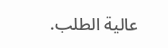عالية الطلب.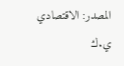المصدر: الاقتصادي
ي.ك